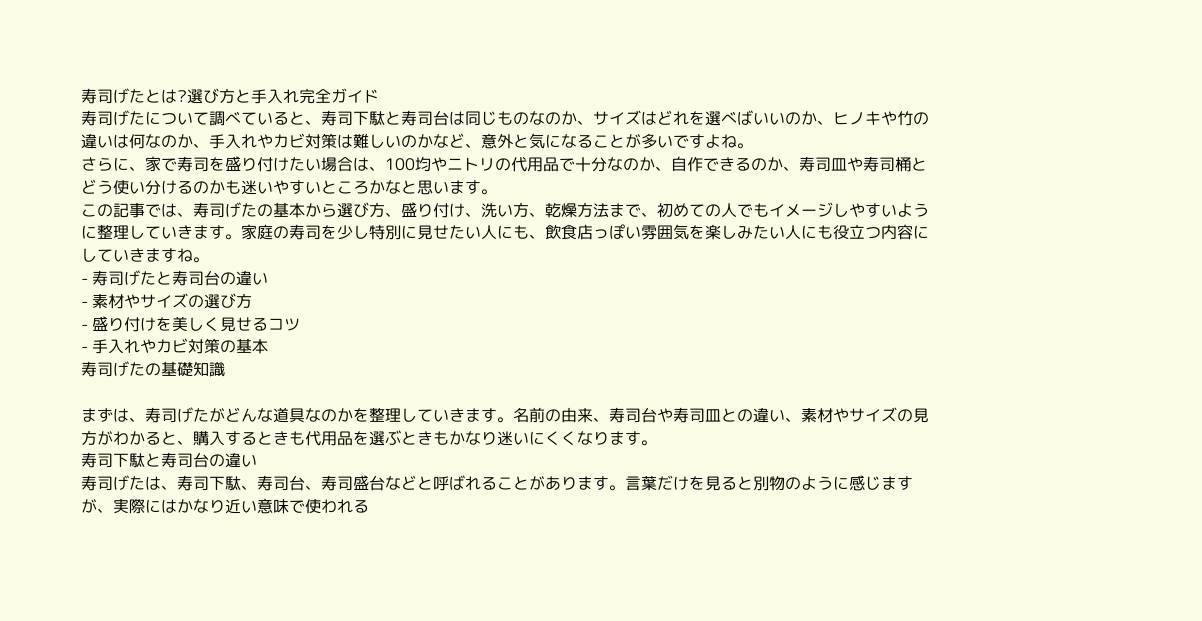寿司げたとは?選び方と手入れ完全ガイド
寿司げたについて調べていると、寿司下駄と寿司台は同じものなのか、サイズはどれを選べばいいのか、ヒノキや竹の違いは何なのか、手入れやカビ対策は難しいのかなど、意外と気になることが多いですよね。
さらに、家で寿司を盛り付けたい場合は、100均やニトリの代用品で十分なのか、自作できるのか、寿司皿や寿司桶とどう使い分けるのかも迷いやすいところかなと思います。
この記事では、寿司げたの基本から選び方、盛り付け、洗い方、乾燥方法まで、初めての人でもイメージしやすいように整理していきます。家庭の寿司を少し特別に見せたい人にも、飲食店っぽい雰囲気を楽しみたい人にも役立つ内容にしていきますね。
- 寿司げたと寿司台の違い
- 素材やサイズの選び方
- 盛り付けを美しく見せるコツ
- 手入れやカビ対策の基本
寿司げたの基礎知識

まずは、寿司げたがどんな道具なのかを整理していきます。名前の由来、寿司台や寿司皿との違い、素材やサイズの見方がわかると、購入するときも代用品を選ぶときもかなり迷いにくくなります。
寿司下駄と寿司台の違い
寿司げたは、寿司下駄、寿司台、寿司盛台などと呼ばれることがあります。言葉だけを見ると別物のように感じますが、実際にはかなり近い意味で使われる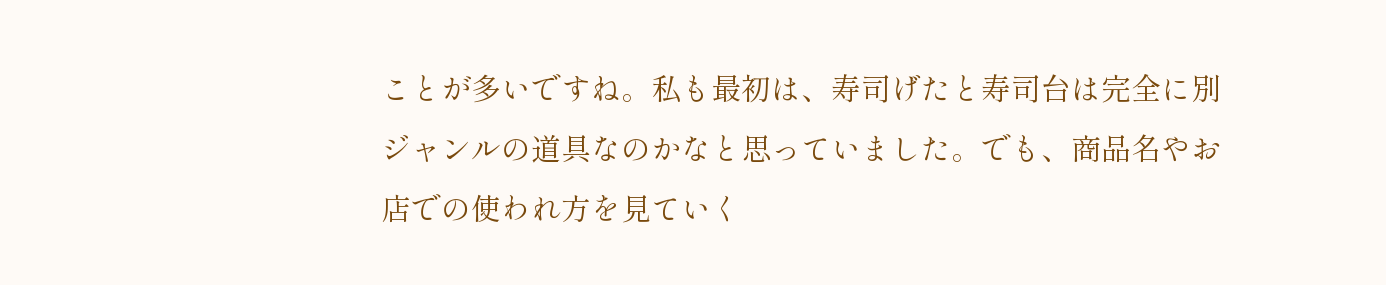ことが多いですね。私も最初は、寿司げたと寿司台は完全に別ジャンルの道具なのかなと思っていました。でも、商品名やお店での使われ方を見ていく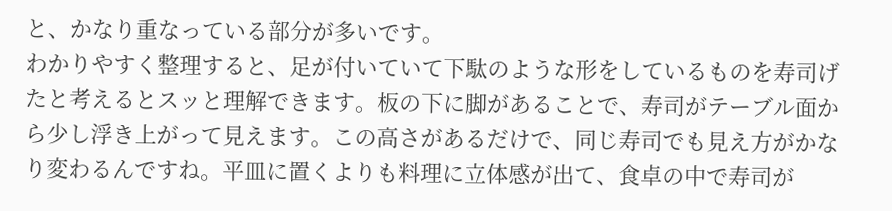と、かなり重なっている部分が多いです。
わかりやすく整理すると、足が付いていて下駄のような形をしているものを寿司げたと考えるとスッと理解できます。板の下に脚があることで、寿司がテーブル面から少し浮き上がって見えます。この高さがあるだけで、同じ寿司でも見え方がかなり変わるんですね。平皿に置くよりも料理に立体感が出て、食卓の中で寿司が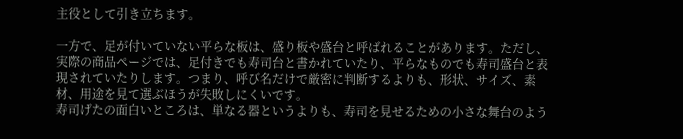主役として引き立ちます。

一方で、足が付いていない平らな板は、盛り板や盛台と呼ばれることがあります。ただし、実際の商品ページでは、足付きでも寿司台と書かれていたり、平らなものでも寿司盛台と表現されていたりします。つまり、呼び名だけで厳密に判断するよりも、形状、サイズ、素材、用途を見て選ぶほうが失敗しにくいです。
寿司げたの面白いところは、単なる器というよりも、寿司を見せるための小さな舞台のよう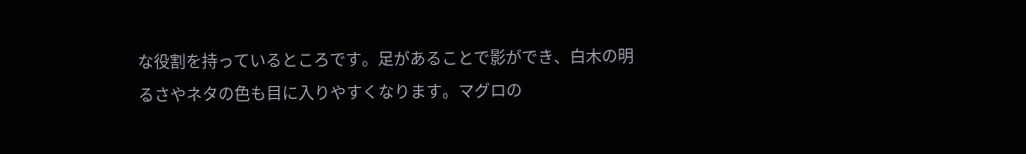な役割を持っているところです。足があることで影ができ、白木の明るさやネタの色も目に入りやすくなります。マグロの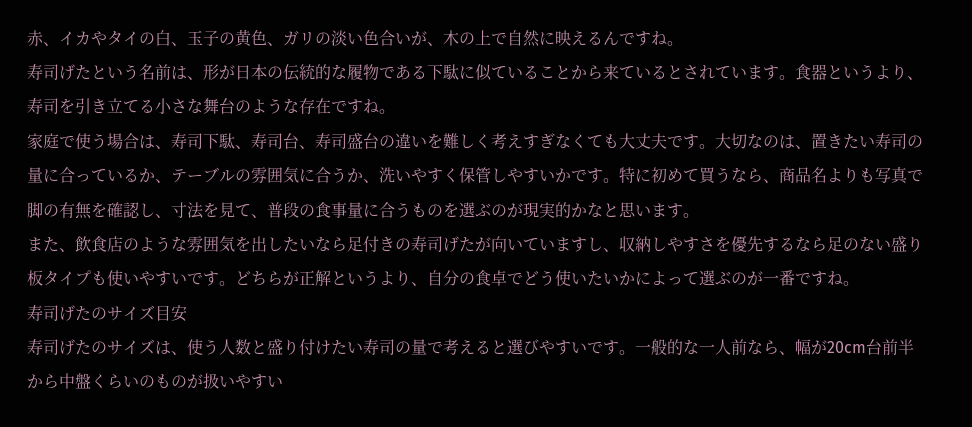赤、イカやタイの白、玉子の黄色、ガリの淡い色合いが、木の上で自然に映えるんですね。
寿司げたという名前は、形が日本の伝統的な履物である下駄に似ていることから来ているとされています。食器というより、寿司を引き立てる小さな舞台のような存在ですね。
家庭で使う場合は、寿司下駄、寿司台、寿司盛台の違いを難しく考えすぎなくても大丈夫です。大切なのは、置きたい寿司の量に合っているか、テーブルの雰囲気に合うか、洗いやすく保管しやすいかです。特に初めて買うなら、商品名よりも写真で脚の有無を確認し、寸法を見て、普段の食事量に合うものを選ぶのが現実的かなと思います。
また、飲食店のような雰囲気を出したいなら足付きの寿司げたが向いていますし、収納しやすさを優先するなら足のない盛り板タイプも使いやすいです。どちらが正解というより、自分の食卓でどう使いたいかによって選ぶのが一番ですね。
寿司げたのサイズ目安
寿司げたのサイズは、使う人数と盛り付けたい寿司の量で考えると選びやすいです。一般的な一人前なら、幅が20cm台前半から中盤くらいのものが扱いやすい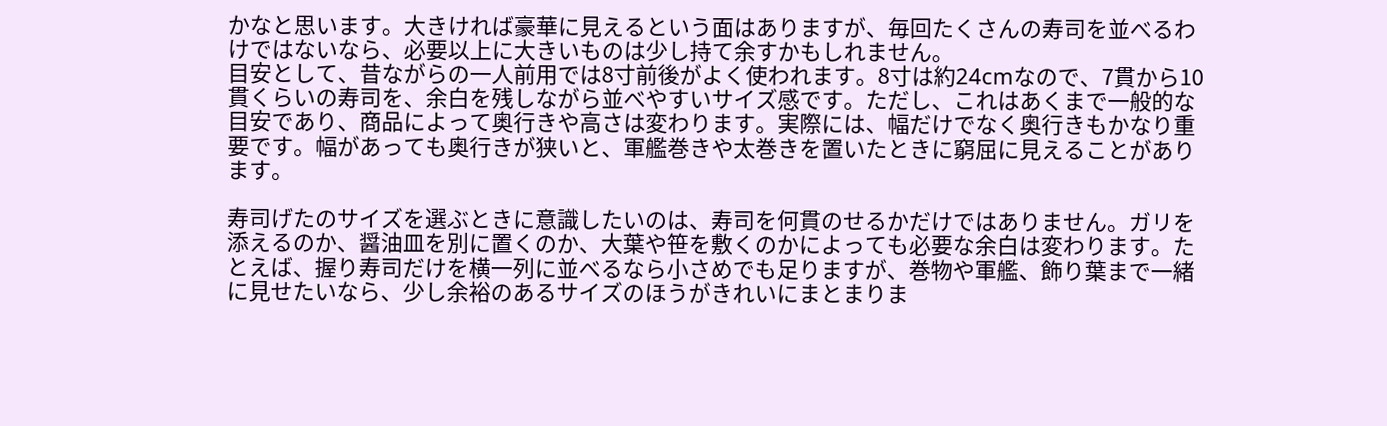かなと思います。大きければ豪華に見えるという面はありますが、毎回たくさんの寿司を並べるわけではないなら、必要以上に大きいものは少し持て余すかもしれません。
目安として、昔ながらの一人前用では8寸前後がよく使われます。8寸は約24cmなので、7貫から10貫くらいの寿司を、余白を残しながら並べやすいサイズ感です。ただし、これはあくまで一般的な目安であり、商品によって奥行きや高さは変わります。実際には、幅だけでなく奥行きもかなり重要です。幅があっても奥行きが狭いと、軍艦巻きや太巻きを置いたときに窮屈に見えることがあります。

寿司げたのサイズを選ぶときに意識したいのは、寿司を何貫のせるかだけではありません。ガリを添えるのか、醤油皿を別に置くのか、大葉や笹を敷くのかによっても必要な余白は変わります。たとえば、握り寿司だけを横一列に並べるなら小さめでも足りますが、巻物や軍艦、飾り葉まで一緒に見せたいなら、少し余裕のあるサイズのほうがきれいにまとまりま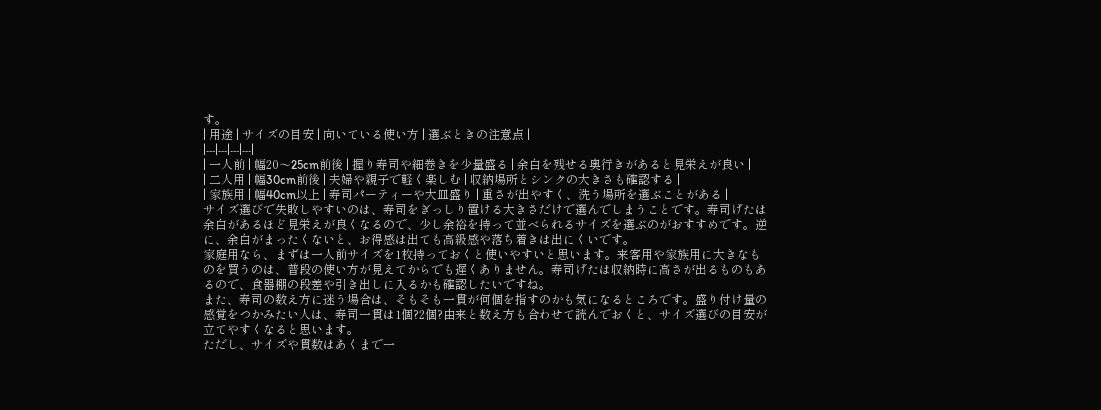す。
| 用途 | サイズの目安 | 向いている使い方 | 選ぶときの注意点 |
|---|---|---|---|
| 一人前 | 幅20〜25cm前後 | 握り寿司や細巻きを少量盛る | 余白を残せる奥行きがあると見栄えが良い |
| 二人用 | 幅30cm前後 | 夫婦や親子で軽く楽しむ | 収納場所とシンクの大きさも確認する |
| 家族用 | 幅40cm以上 | 寿司パーティーや大皿盛り | 重さが出やすく、洗う場所を選ぶことがある |
サイズ選びで失敗しやすいのは、寿司をぎっしり置ける大きさだけで選んでしまうことです。寿司げたは余白があるほど見栄えが良くなるので、少し余裕を持って並べられるサイズを選ぶのがおすすめです。逆に、余白がまったくないと、お得感は出ても高級感や落ち着きは出にくいです。
家庭用なら、まずは一人前サイズを1枚持っておくと使いやすいと思います。来客用や家族用に大きなものを買うのは、普段の使い方が見えてからでも遅くありません。寿司げたは収納時に高さが出るものもあるので、食器棚の段差や引き出しに入るかも確認したいですね。
また、寿司の数え方に迷う場合は、そもそも一貫が何個を指すのかも気になるところです。盛り付け量の感覚をつかみたい人は、寿司一貫は1個?2個?由来と数え方も合わせて読んでおくと、サイズ選びの目安が立てやすくなると思います。
ただし、サイズや貫数はあくまで一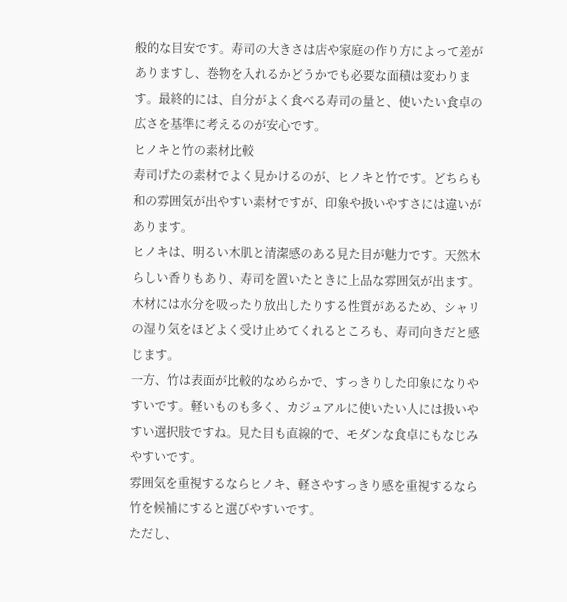般的な目安です。寿司の大きさは店や家庭の作り方によって差がありますし、巻物を入れるかどうかでも必要な面積は変わります。最終的には、自分がよく食べる寿司の量と、使いたい食卓の広さを基準に考えるのが安心です。
ヒノキと竹の素材比較
寿司げたの素材でよく見かけるのが、ヒノキと竹です。どちらも和の雰囲気が出やすい素材ですが、印象や扱いやすさには違いがあります。
ヒノキは、明るい木肌と清潔感のある見た目が魅力です。天然木らしい香りもあり、寿司を置いたときに上品な雰囲気が出ます。木材には水分を吸ったり放出したりする性質があるため、シャリの湿り気をほどよく受け止めてくれるところも、寿司向きだと感じます。
一方、竹は表面が比較的なめらかで、すっきりした印象になりやすいです。軽いものも多く、カジュアルに使いたい人には扱いやすい選択肢ですね。見た目も直線的で、モダンな食卓にもなじみやすいです。
雰囲気を重視するならヒノキ、軽さやすっきり感を重視するなら竹を候補にすると選びやすいです。
ただし、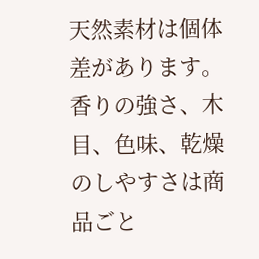天然素材は個体差があります。香りの強さ、木目、色味、乾燥のしやすさは商品ごと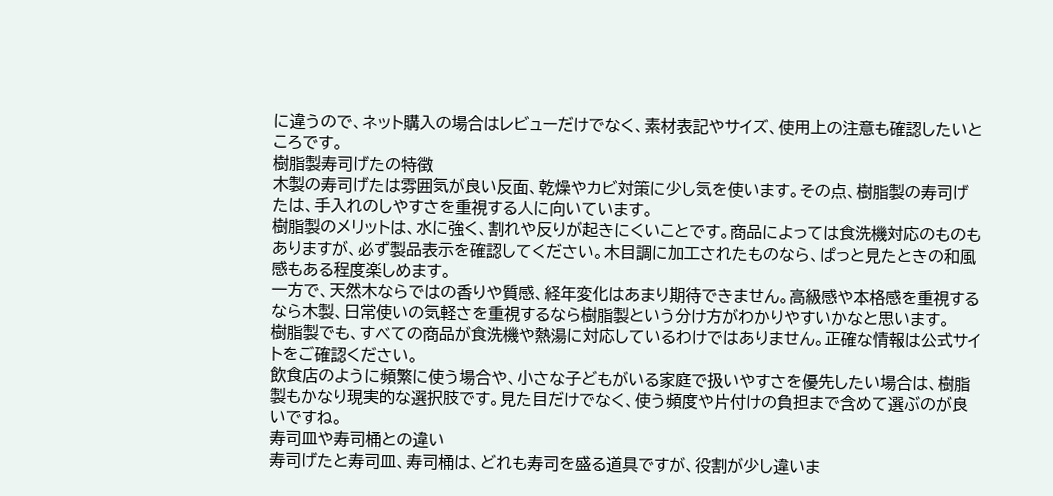に違うので、ネット購入の場合はレビューだけでなく、素材表記やサイズ、使用上の注意も確認したいところです。
樹脂製寿司げたの特徴
木製の寿司げたは雰囲気が良い反面、乾燥やカビ対策に少し気を使います。その点、樹脂製の寿司げたは、手入れのしやすさを重視する人に向いています。
樹脂製のメリットは、水に強く、割れや反りが起きにくいことです。商品によっては食洗機対応のものもありますが、必ず製品表示を確認してください。木目調に加工されたものなら、ぱっと見たときの和風感もある程度楽しめます。
一方で、天然木ならではの香りや質感、経年変化はあまり期待できません。高級感や本格感を重視するなら木製、日常使いの気軽さを重視するなら樹脂製という分け方がわかりやすいかなと思います。
樹脂製でも、すべての商品が食洗機や熱湯に対応しているわけではありません。正確な情報は公式サイトをご確認ください。
飲食店のように頻繁に使う場合や、小さな子どもがいる家庭で扱いやすさを優先したい場合は、樹脂製もかなり現実的な選択肢です。見た目だけでなく、使う頻度や片付けの負担まで含めて選ぶのが良いですね。
寿司皿や寿司桶との違い
寿司げたと寿司皿、寿司桶は、どれも寿司を盛る道具ですが、役割が少し違いま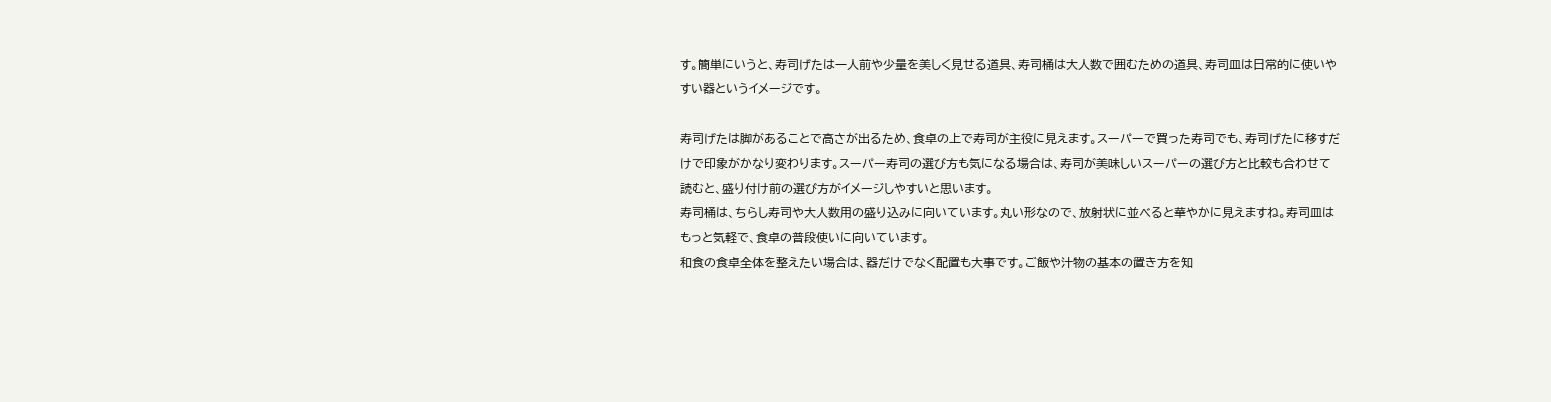す。簡単にいうと、寿司げたは一人前や少量を美しく見せる道具、寿司桶は大人数で囲むための道具、寿司皿は日常的に使いやすい器というイメージです。

寿司げたは脚があることで高さが出るため、食卓の上で寿司が主役に見えます。スーパーで買った寿司でも、寿司げたに移すだけで印象がかなり変わります。スーパー寿司の選び方も気になる場合は、寿司が美味しいスーパーの選び方と比較も合わせて読むと、盛り付け前の選び方がイメージしやすいと思います。
寿司桶は、ちらし寿司や大人数用の盛り込みに向いています。丸い形なので、放射状に並べると華やかに見えますね。寿司皿はもっと気軽で、食卓の普段使いに向いています。
和食の食卓全体を整えたい場合は、器だけでなく配置も大事です。ご飯や汁物の基本の置き方を知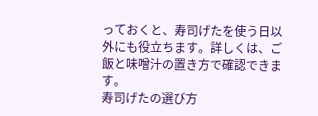っておくと、寿司げたを使う日以外にも役立ちます。詳しくは、ご飯と味噌汁の置き方で確認できます。
寿司げたの選び方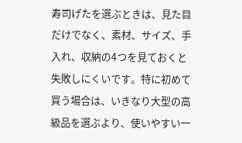寿司げたを選ぶときは、見た目だけでなく、素材、サイズ、手入れ、収納の4つを見ておくと失敗しにくいです。特に初めて買う場合は、いきなり大型の高級品を選ぶより、使いやすい一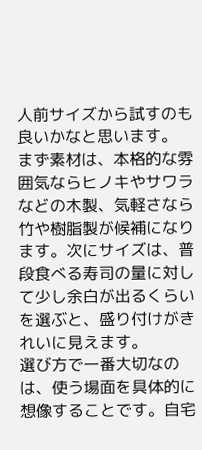人前サイズから試すのも良いかなと思います。
まず素材は、本格的な雰囲気ならヒノキやサワラなどの木製、気軽さなら竹や樹脂製が候補になります。次にサイズは、普段食べる寿司の量に対して少し余白が出るくらいを選ぶと、盛り付けがきれいに見えます。
選び方で一番大切なのは、使う場面を具体的に想像することです。自宅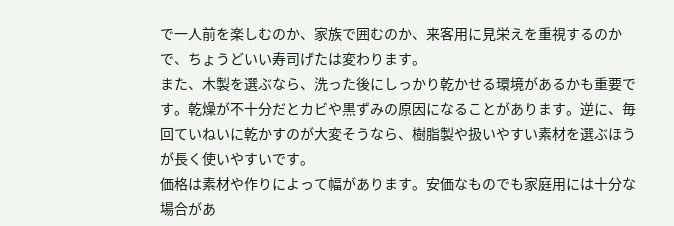で一人前を楽しむのか、家族で囲むのか、来客用に見栄えを重視するのかで、ちょうどいい寿司げたは変わります。
また、木製を選ぶなら、洗った後にしっかり乾かせる環境があるかも重要です。乾燥が不十分だとカビや黒ずみの原因になることがあります。逆に、毎回ていねいに乾かすのが大変そうなら、樹脂製や扱いやすい素材を選ぶほうが長く使いやすいです。
価格は素材や作りによって幅があります。安価なものでも家庭用には十分な場合があ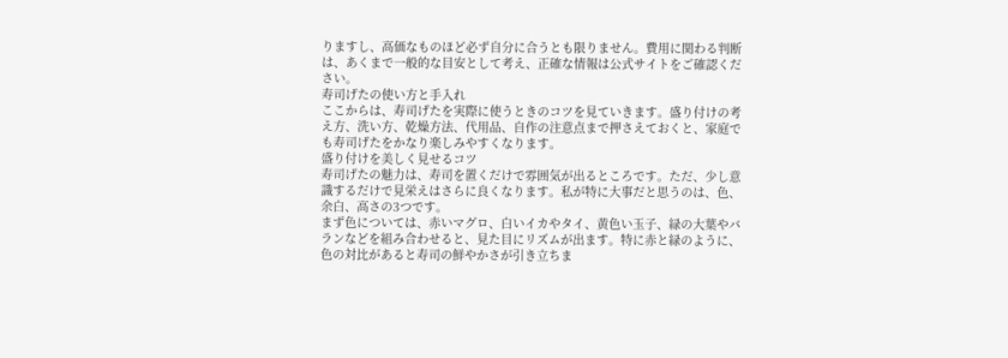りますし、高価なものほど必ず自分に合うとも限りません。費用に関わる判断は、あくまで一般的な目安として考え、正確な情報は公式サイトをご確認ください。
寿司げたの使い方と手入れ
ここからは、寿司げたを実際に使うときのコツを見ていきます。盛り付けの考え方、洗い方、乾燥方法、代用品、自作の注意点まで押さえておくと、家庭でも寿司げたをかなり楽しみやすくなります。
盛り付けを美しく見せるコツ
寿司げたの魅力は、寿司を置くだけで雰囲気が出るところです。ただ、少し意識するだけで見栄えはさらに良くなります。私が特に大事だと思うのは、色、余白、高さの3つです。
まず色については、赤いマグロ、白いイカやタイ、黄色い玉子、緑の大葉やバランなどを組み合わせると、見た目にリズムが出ます。特に赤と緑のように、色の対比があると寿司の鮮やかさが引き立ちま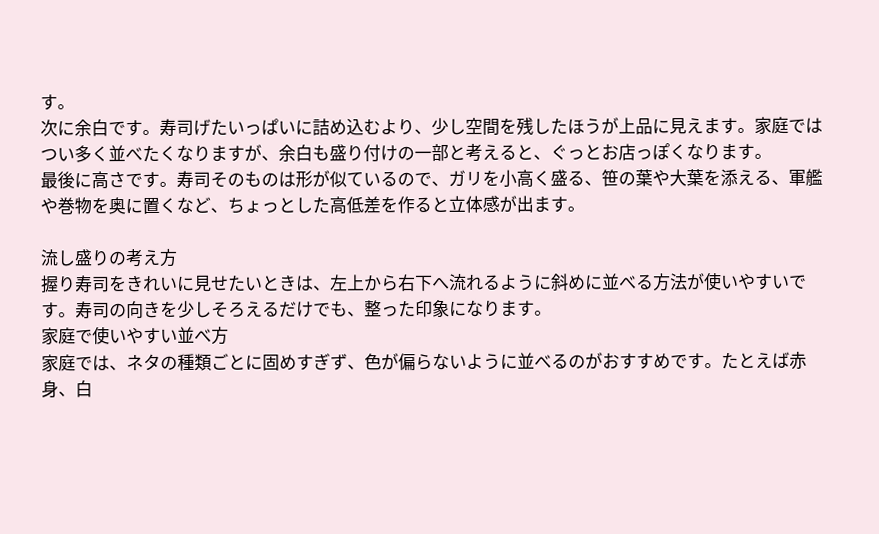す。
次に余白です。寿司げたいっぱいに詰め込むより、少し空間を残したほうが上品に見えます。家庭ではつい多く並べたくなりますが、余白も盛り付けの一部と考えると、ぐっとお店っぽくなります。
最後に高さです。寿司そのものは形が似ているので、ガリを小高く盛る、笹の葉や大葉を添える、軍艦や巻物を奥に置くなど、ちょっとした高低差を作ると立体感が出ます。

流し盛りの考え方
握り寿司をきれいに見せたいときは、左上から右下へ流れるように斜めに並べる方法が使いやすいです。寿司の向きを少しそろえるだけでも、整った印象になります。
家庭で使いやすい並べ方
家庭では、ネタの種類ごとに固めすぎず、色が偏らないように並べるのがおすすめです。たとえば赤身、白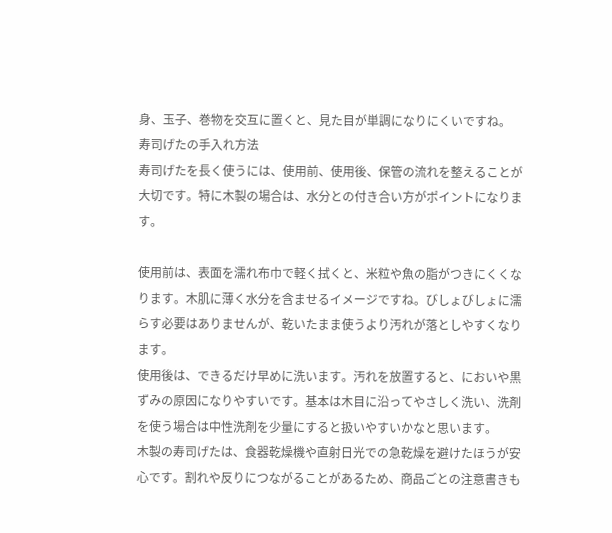身、玉子、巻物を交互に置くと、見た目が単調になりにくいですね。
寿司げたの手入れ方法
寿司げたを長く使うには、使用前、使用後、保管の流れを整えることが大切です。特に木製の場合は、水分との付き合い方がポイントになります。

使用前は、表面を濡れ布巾で軽く拭くと、米粒や魚の脂がつきにくくなります。木肌に薄く水分を含ませるイメージですね。びしょびしょに濡らす必要はありませんが、乾いたまま使うより汚れが落としやすくなります。
使用後は、できるだけ早めに洗います。汚れを放置すると、においや黒ずみの原因になりやすいです。基本は木目に沿ってやさしく洗い、洗剤を使う場合は中性洗剤を少量にすると扱いやすいかなと思います。
木製の寿司げたは、食器乾燥機や直射日光での急乾燥を避けたほうが安心です。割れや反りにつながることがあるため、商品ごとの注意書きも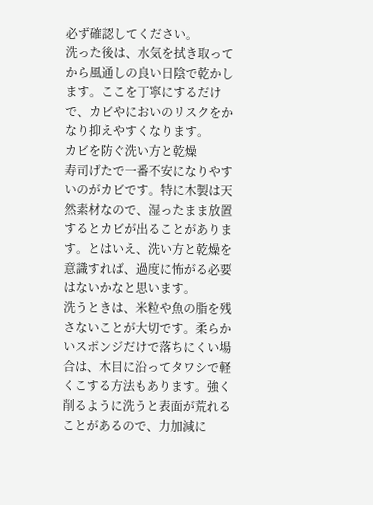必ず確認してください。
洗った後は、水気を拭き取ってから風通しの良い日陰で乾かします。ここを丁寧にするだけで、カビやにおいのリスクをかなり抑えやすくなります。
カビを防ぐ洗い方と乾燥
寿司げたで一番不安になりやすいのがカビです。特に木製は天然素材なので、湿ったまま放置するとカビが出ることがあります。とはいえ、洗い方と乾燥を意識すれば、過度に怖がる必要はないかなと思います。
洗うときは、米粒や魚の脂を残さないことが大切です。柔らかいスポンジだけで落ちにくい場合は、木目に沿ってタワシで軽くこする方法もあります。強く削るように洗うと表面が荒れることがあるので、力加減に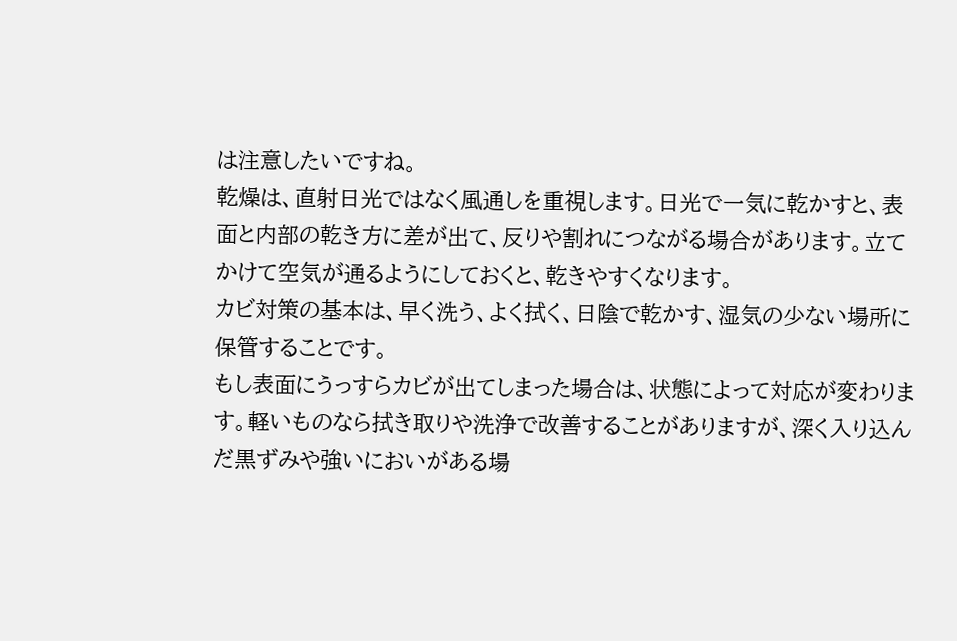は注意したいですね。
乾燥は、直射日光ではなく風通しを重視します。日光で一気に乾かすと、表面と内部の乾き方に差が出て、反りや割れにつながる場合があります。立てかけて空気が通るようにしておくと、乾きやすくなります。
カビ対策の基本は、早く洗う、よく拭く、日陰で乾かす、湿気の少ない場所に保管することです。
もし表面にうっすらカビが出てしまった場合は、状態によって対応が変わります。軽いものなら拭き取りや洗浄で改善することがありますが、深く入り込んだ黒ずみや強いにおいがある場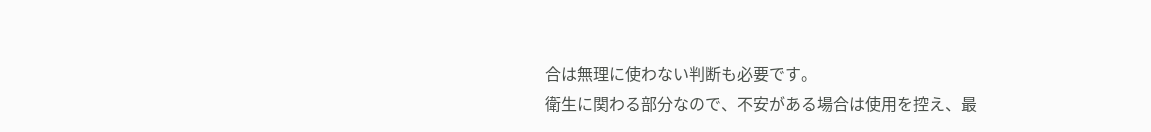合は無理に使わない判断も必要です。
衛生に関わる部分なので、不安がある場合は使用を控え、最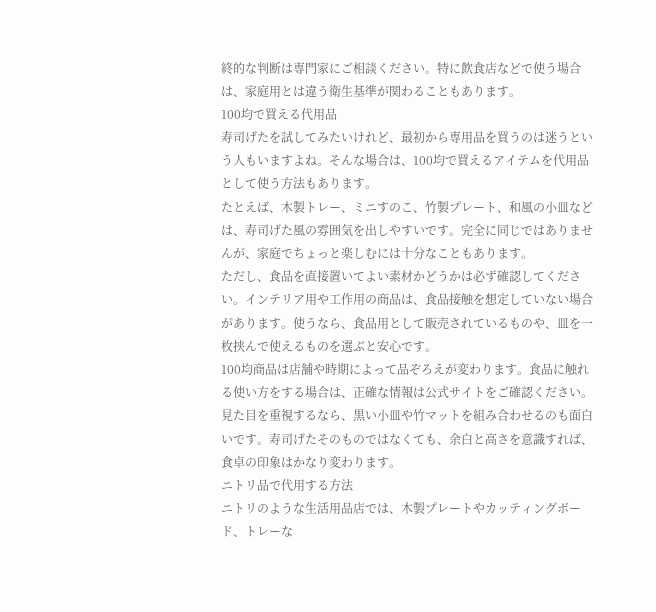終的な判断は専門家にご相談ください。特に飲食店などで使う場合は、家庭用とは違う衛生基準が関わることもあります。
100均で買える代用品
寿司げたを試してみたいけれど、最初から専用品を買うのは迷うという人もいますよね。そんな場合は、100均で買えるアイテムを代用品として使う方法もあります。
たとえば、木製トレー、ミニすのこ、竹製プレート、和風の小皿などは、寿司げた風の雰囲気を出しやすいです。完全に同じではありませんが、家庭でちょっと楽しむには十分なこともあります。
ただし、食品を直接置いてよい素材かどうかは必ず確認してください。インテリア用や工作用の商品は、食品接触を想定していない場合があります。使うなら、食品用として販売されているものや、皿を一枚挟んで使えるものを選ぶと安心です。
100均商品は店舗や時期によって品ぞろえが変わります。食品に触れる使い方をする場合は、正確な情報は公式サイトをご確認ください。
見た目を重視するなら、黒い小皿や竹マットを組み合わせるのも面白いです。寿司げたそのものではなくても、余白と高さを意識すれば、食卓の印象はかなり変わります。
ニトリ品で代用する方法
ニトリのような生活用品店では、木製プレートやカッティングボード、トレーな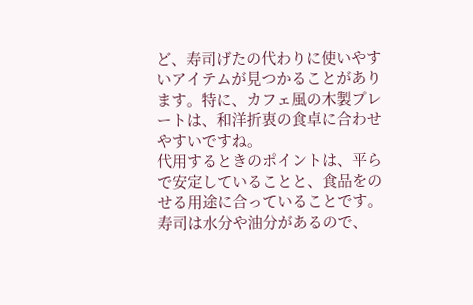ど、寿司げたの代わりに使いやすいアイテムが見つかることがあります。特に、カフェ風の木製プレートは、和洋折衷の食卓に合わせやすいですね。
代用するときのポイントは、平らで安定していることと、食品をのせる用途に合っていることです。寿司は水分や油分があるので、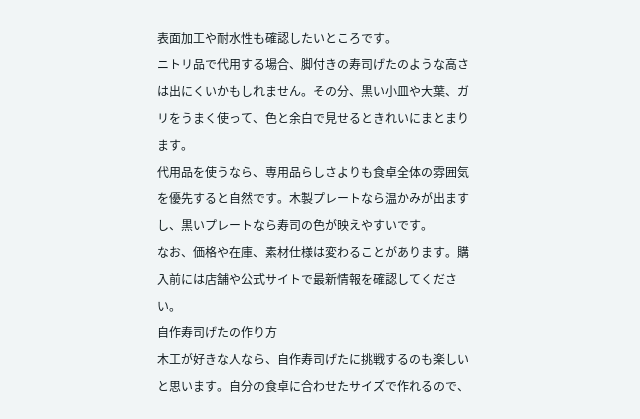表面加工や耐水性も確認したいところです。
ニトリ品で代用する場合、脚付きの寿司げたのような高さは出にくいかもしれません。その分、黒い小皿や大葉、ガリをうまく使って、色と余白で見せるときれいにまとまります。
代用品を使うなら、専用品らしさよりも食卓全体の雰囲気を優先すると自然です。木製プレートなら温かみが出ますし、黒いプレートなら寿司の色が映えやすいです。
なお、価格や在庫、素材仕様は変わることがあります。購入前には店舗や公式サイトで最新情報を確認してください。
自作寿司げたの作り方
木工が好きな人なら、自作寿司げたに挑戦するのも楽しいと思います。自分の食卓に合わせたサイズで作れるので、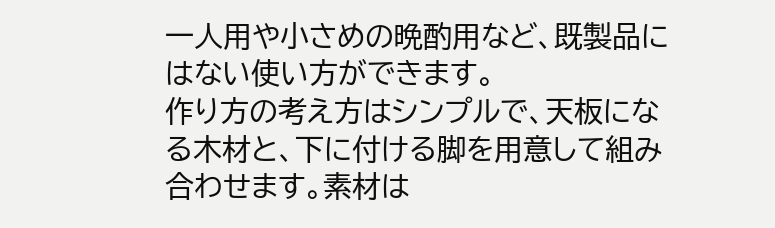一人用や小さめの晩酌用など、既製品にはない使い方ができます。
作り方の考え方はシンプルで、天板になる木材と、下に付ける脚を用意して組み合わせます。素材は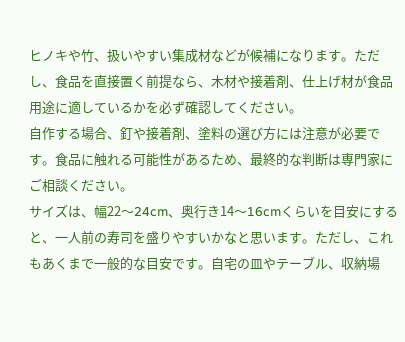ヒノキや竹、扱いやすい集成材などが候補になります。ただし、食品を直接置く前提なら、木材や接着剤、仕上げ材が食品用途に適しているかを必ず確認してください。
自作する場合、釘や接着剤、塗料の選び方には注意が必要です。食品に触れる可能性があるため、最終的な判断は専門家にご相談ください。
サイズは、幅22〜24cm、奥行き14〜16cmくらいを目安にすると、一人前の寿司を盛りやすいかなと思います。ただし、これもあくまで一般的な目安です。自宅の皿やテーブル、収納場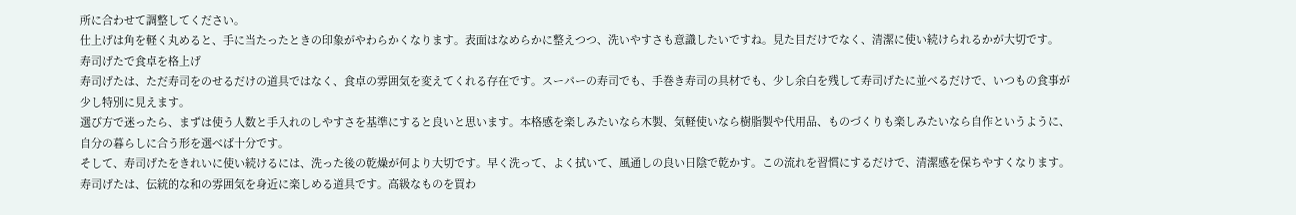所に合わせて調整してください。
仕上げは角を軽く丸めると、手に当たったときの印象がやわらかくなります。表面はなめらかに整えつつ、洗いやすさも意識したいですね。見た目だけでなく、清潔に使い続けられるかが大切です。
寿司げたで食卓を格上げ
寿司げたは、ただ寿司をのせるだけの道具ではなく、食卓の雰囲気を変えてくれる存在です。スーパーの寿司でも、手巻き寿司の具材でも、少し余白を残して寿司げたに並べるだけで、いつもの食事が少し特別に見えます。
選び方で迷ったら、まずは使う人数と手入れのしやすさを基準にすると良いと思います。本格感を楽しみたいなら木製、気軽使いなら樹脂製や代用品、ものづくりも楽しみたいなら自作というように、自分の暮らしに合う形を選べば十分です。
そして、寿司げたをきれいに使い続けるには、洗った後の乾燥が何より大切です。早く洗って、よく拭いて、風通しの良い日陰で乾かす。この流れを習慣にするだけで、清潔感を保ちやすくなります。
寿司げたは、伝統的な和の雰囲気を身近に楽しめる道具です。高級なものを買わ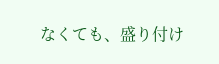なくても、盛り付け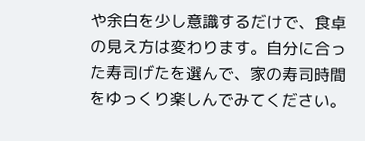や余白を少し意識するだけで、食卓の見え方は変わります。自分に合った寿司げたを選んで、家の寿司時間をゆっくり楽しんでみてください。